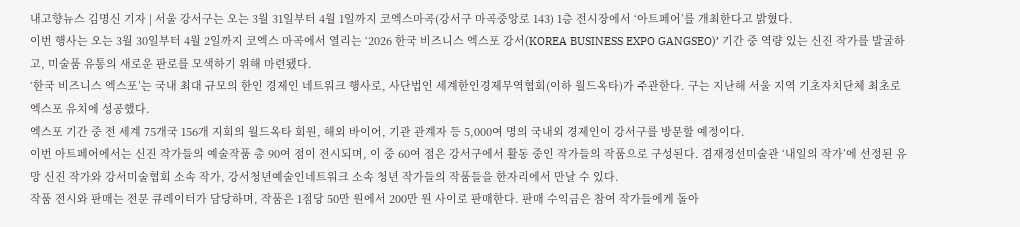내고향뉴스 김명신 기자 | 서울 강서구는 오는 3월 31일부터 4월 1일까지 코엑스마곡(강서구 마곡중앙로 143) 1층 전시장에서 ‘아트페어’를 개최한다고 밝혔다.
이번 행사는 오는 3월 30일부터 4월 2일까지 코엑스 마곡에서 열리는 ‘2026 한국 비즈니스 엑스포 강서(KOREA BUSINESS EXPO GANGSEO)’ 기간 중 역량 있는 신진 작가를 발굴하고, 미술품 유통의 새로운 판로를 모색하기 위해 마련됐다.
‘한국 비즈니스 엑스포’는 국내 최대 규모의 한인 경제인 네트워크 행사로, 사단법인 세계한인경제무역협회(이하 월드옥타)가 주관한다. 구는 지난해 서울 지역 기초자치단체 최초로 엑스포 유치에 성공했다.
엑스포 기간 중 전 세계 75개국 156개 지회의 월드옥타 회원, 해외 바이어, 기관 관계자 등 5,000여 명의 국내외 경제인이 강서구를 방문할 예정이다.
이번 아트페어에서는 신진 작가들의 예술작품 총 90여 점이 전시되며, 이 중 60여 점은 강서구에서 활동 중인 작가들의 작품으로 구성된다. 겸재정선미술관 ‘내일의 작가’에 선정된 유망 신진 작가와 강서미술협회 소속 작가, 강서청년예술인네트워크 소속 청년 작가들의 작품들을 한자리에서 만날 수 있다.
작품 전시와 판매는 전문 큐레이터가 담당하며, 작품은 1점당 50만 원에서 200만 원 사이로 판매한다. 판매 수익금은 참여 작가들에게 돌아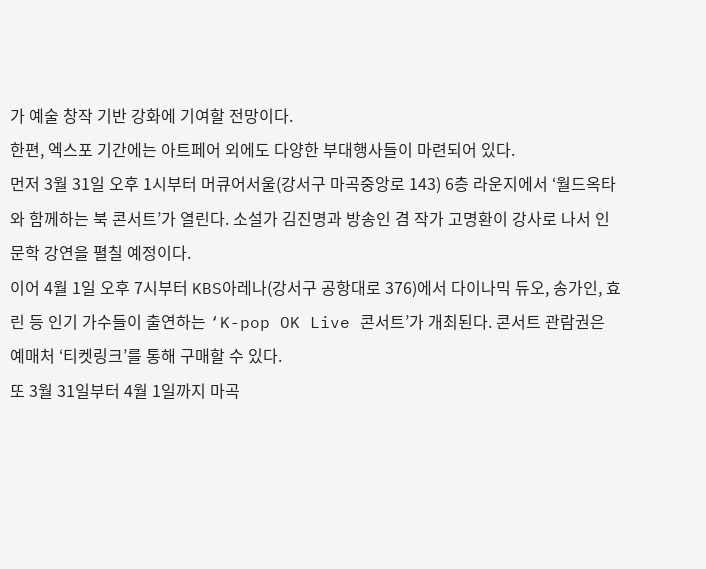가 예술 창작 기반 강화에 기여할 전망이다.
한편, 엑스포 기간에는 아트페어 외에도 다양한 부대행사들이 마련되어 있다.
먼저 3월 31일 오후 1시부터 머큐어서울(강서구 마곡중앙로 143) 6층 라운지에서 ‘월드옥타와 함께하는 북 콘서트’가 열린다. 소설가 김진명과 방송인 겸 작가 고명환이 강사로 나서 인문학 강연을 펼칠 예정이다.
이어 4월 1일 오후 7시부터 KBS아레나(강서구 공항대로 376)에서 다이나믹 듀오, 송가인, 효린 등 인기 가수들이 출연하는 ‘K-pop OK Live 콘서트’가 개최된다. 콘서트 관람권은 예매처 ‘티켓링크’를 통해 구매할 수 있다.
또 3월 31일부터 4월 1일까지 마곡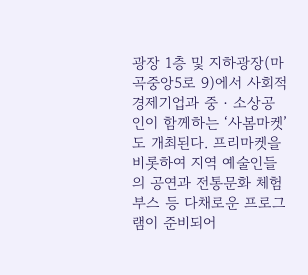광장 1층 및 지하광장(마곡중앙5로 9)에서 사회적경제기업과 중‧소상공인이 함께하는 ‘사봄마켓’도 개최된다. 프리마켓을 비롯하여 지역 예술인들의 공연과 전통문화 체험 부스 등 다채로운 프로그램이 준비되어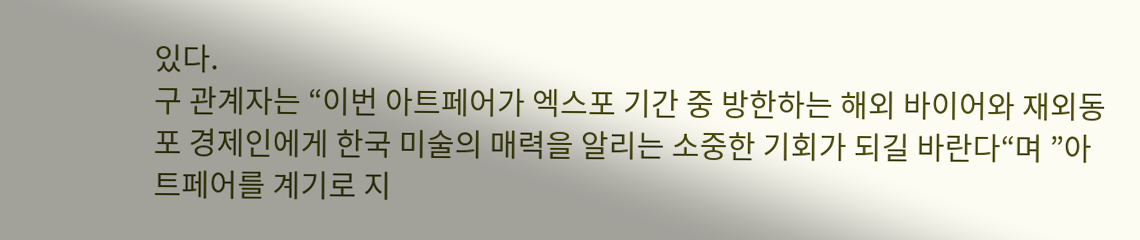있다.
구 관계자는 “이번 아트페어가 엑스포 기간 중 방한하는 해외 바이어와 재외동포 경제인에게 한국 미술의 매력을 알리는 소중한 기회가 되길 바란다“며 ”아트페어를 계기로 지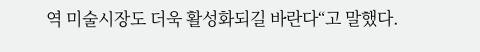역 미술시장도 더욱 활성화되길 바란다“고 말했다.